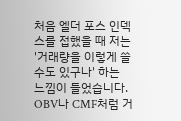처음 엘더 포스 인덱스를 접했을 때 저는 '거래량을 이렇게 쓸 수도 있구나' 하는 느낌이 들었습니다. OBV나 CMF처럼 거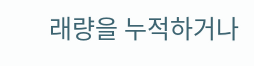래량을 누적하거나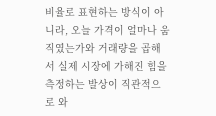비율로 표현하는 방식이 아니라, 오늘 가격이 얼마나 움직였는가와 거래량을 곱해서 실제 시장에 가해진 힘을 측정하는 발상이 직관적으로 와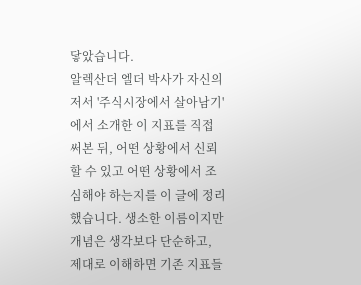닿았습니다.
알렉산더 엘더 박사가 자신의 저서 '주식시장에서 살아남기'에서 소개한 이 지표를 직접 써본 뒤, 어떤 상황에서 신뢰할 수 있고 어떤 상황에서 조심해야 하는지를 이 글에 정리했습니다. 생소한 이름이지만 개념은 생각보다 단순하고, 제대로 이해하면 기존 지표들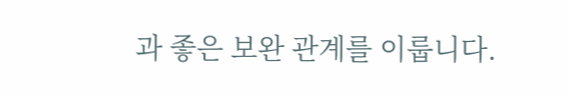과 좋은 보완 관계를 이룹니다.